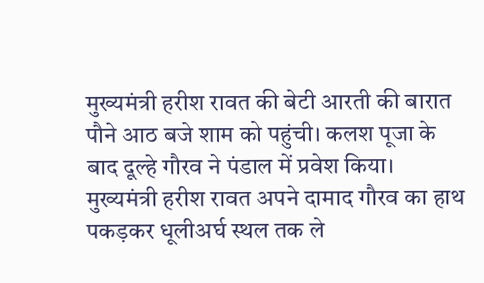मुख्यमंत्री हरीश रावत की बेटी आरती की बारात पौने आठ बजे शाम को पहुंची। कलश पूजा के बाद दूल्हे गौरव ने पंडाल में प्रवेश किया। मुख्यमंत्री हरीश रावत अपने दामाद गौरव का हाथ पकड़कर धूलीअर्घ स्थल तक ले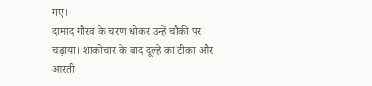गए।
दामाद गौरव के चरण धोकर उन्हें चौकी पर चढ़ाया। शाकोचार के बाद दूल्हे का टीका और आरती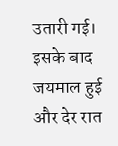उतारी गई। इसके बाद जयमाल हुई और देर रात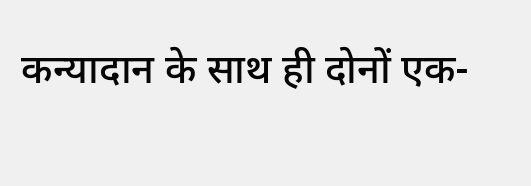कन्यादान के साथ ही दोनों एक-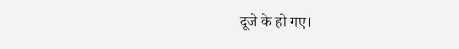दूजे के हो गए।